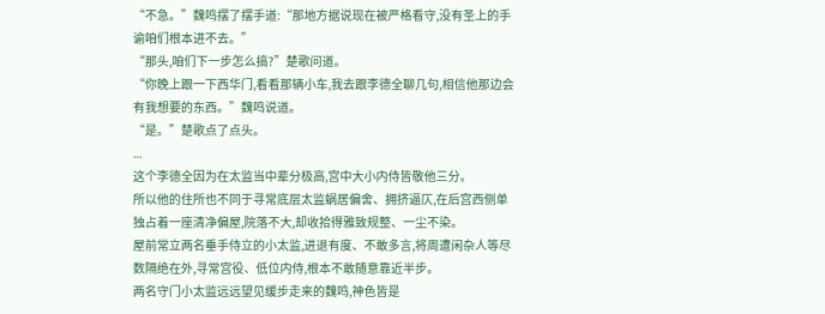“不急。”魏鸣摆了摆手道:“那地方据说现在被严格看守,没有圣上的手谕咱们根本进不去。”
“那头,咱们下一步怎么搞?”楚歌问道。
“你晚上跟一下西华门,看看那辆小车,我去跟李德全聊几句,相信他那边会有我想要的东西。”魏鸣说道。
“是。”楚歌点了点头。
...
这个李德全因为在太监当中辈分极高,宫中大小内侍皆敬他三分。
所以他的住所也不同于寻常底层太监蜗居偏舍、拥挤逼仄,在后宫西侧单独占着一座清净偏屋,院落不大,却收拾得雅致规整、一尘不染。
屋前常立两名垂手侍立的小太监,进退有度、不敢多言,将周遭闲杂人等尽数隔绝在外,寻常宫役、低位内侍,根本不敢随意靠近半步。
两名守门小太监远远望见缓步走来的魏鸣,神色皆是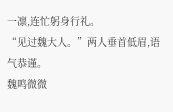一凛,连忙躬身行礼。
“见过魏大人。”两人垂首低眉,语气恭谨。
魏鸣微微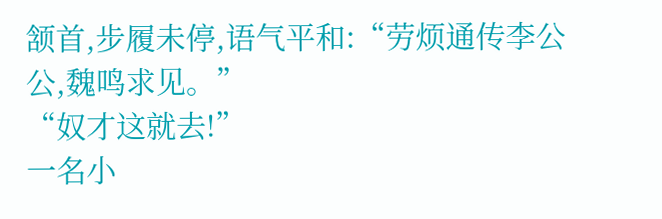颔首,步履未停,语气平和:“劳烦通传李公公,魏鸣求见。”
“奴才这就去!”
一名小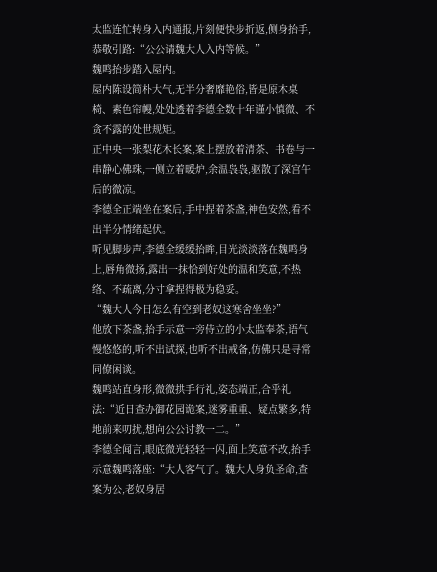太监连忙转身入内通报,片刻便快步折返,侧身抬手,恭敬引路:“公公请魏大人入内等候。”
魏鸣抬步踏入屋内。
屋内陈设简朴大气,无半分奢靡艳俗,皆是原木桌椅、素色帘幔,处处透着李德全数十年谨小慎微、不贪不露的处世规矩。
正中央一张梨花木长案,案上摆放着清茶、书卷与一串静心佛珠,一侧立着暖炉,余温袅袅,驱散了深宫午后的微凉。
李德全正端坐在案后,手中捏着茶盏,神色安然,看不出半分情绪起伏。
听见脚步声,李德全缓缓抬眸,目光淡淡落在魏鸣身上,唇角微扬,露出一抹恰到好处的温和笑意,不热络、不疏离,分寸拿捏得极为稳妥。
“魏大人今日怎么有空到老奴这寒舍坐坐?”
他放下茶盏,抬手示意一旁侍立的小太监奉茶,语气慢悠悠的,听不出试探,也听不出戒备,仿佛只是寻常同僚闲谈。
魏鸣站直身形,微微拱手行礼,姿态端正,合乎礼法:“近日查办御花园诡案,迷雾重重、疑点繁多,特地前来叨扰,想向公公讨教一二。”
李德全闻言,眼底微光轻轻一闪,面上笑意不改,抬手示意魏鸣落座:“大人客气了。魏大人身负圣命,查案为公,老奴身居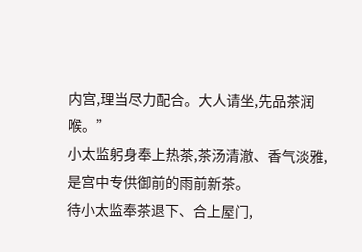内宫,理当尽力配合。大人请坐,先品茶润喉。”
小太监躬身奉上热茶,茶汤清澈、香气淡雅,是宫中专供御前的雨前新茶。
待小太监奉茶退下、合上屋门,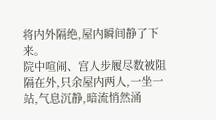将内外隔绝,屋内瞬间静了下来。
院中喧闹、宫人步履尽数被阻隔在外,只余屋内两人,一坐一站,气息沉静,暗流悄然涌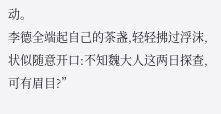动。
李德全端起自己的茶盏,轻轻拂过浮沫,状似随意开口:不知魏大人这两日探查,可有眉目?”